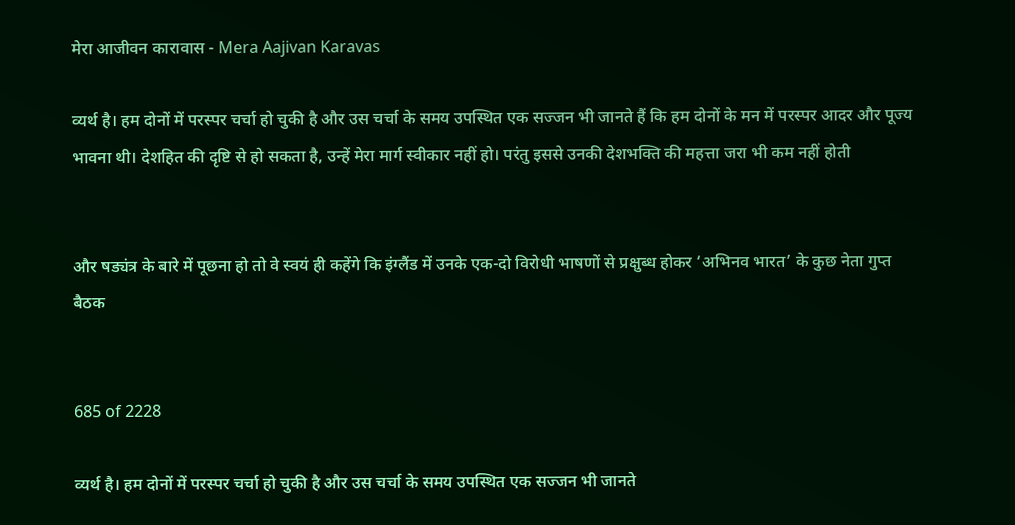मेरा आजीवन कारावास - Mera Aajivan Karavas

व्यर्थ है। हम दोनों में परस्पर चर्चा हो चुकी है और उस चर्चा के समय उपस्थित एक सज्जन भी जानते हैं कि हम दोनों के मन में परस्पर आदर और पूज्य भावना थी। देशहित की दृष्टि से हो सकता है, उन्हें मेरा मार्ग स्वीकार नहीं हो। परंतु इससे उनकी देशभक्ति की महत्ता जरा भी कम नहीं होती


और षड्यंत्र के बारे में पूछना हो तो वे स्वयं ही कहेंगे कि इंग्लैंड में उनके एक-दो विरोधी भाषणों से प्रक्षुब्ध होकर ‘अभिनव भारत’ के कुछ नेता गुप्त बैठक


685 of 2228

व्यर्थ है। हम दोनों में परस्पर चर्चा हो चुकी है और उस चर्चा के समय उपस्थित एक सज्जन भी जानते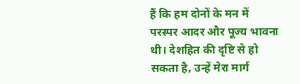हैं कि हम दोनों के मन में परस्पर आदर और पूज्य भावना थी। देशहित की दृष्टि से हो सकता है, उन्हें मेरा मार्ग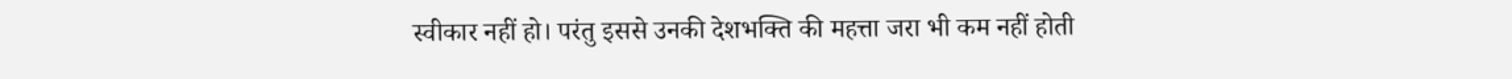स्वीकार नहीं हो। परंतु इससे उनकी देशभक्ति की महत्ता जरा भी कम नहीं होती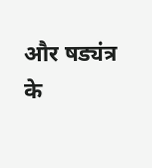और षड्यंत्र के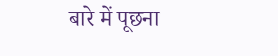बारे में पूछना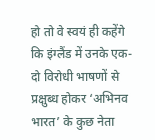हो तो वे स्वयं ही कहेंगे कि इंग्लैंड में उनके एक-दो विरोधी भाषणों से प्रक्षुब्ध होकर ‘अभिनव भारत’ के कुछ नेता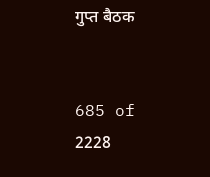गुप्त बैठक


685 of 2228